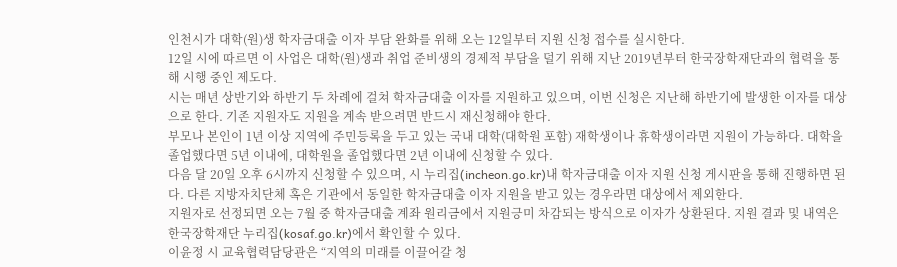인천시가 대학(원)생 학자금대출 이자 부담 완화를 위해 오는 12일부터 지원 신청 접수를 실시한다.
12일 시에 따르면 이 사업은 대학(원)생과 취업 준비생의 경제적 부담을 덜기 위해 지난 2019년부터 한국장학재단과의 협력을 통해 시행 중인 제도다.
시는 매년 상반기와 하반기 두 차례에 걸쳐 학자금대출 이자를 지원하고 있으며, 이번 신청은 지난해 하반기에 발생한 이자를 대상으로 한다. 기존 지원자도 지원을 계속 받으려면 반드시 재신청해야 한다.
부모나 본인이 1년 이상 지역에 주민등록을 두고 있는 국내 대학(대학원 포함) 재학생이나 휴학생이라면 지원이 가능하다. 대학을 졸업했다면 5년 이내에, 대학원을 졸업했다면 2년 이내에 신청할 수 있다.
다음 달 20일 오후 6시까지 신청할 수 있으며, 시 누리집(incheon.go.kr)내 학자금대출 이자 지원 신청 게시판을 통해 진행하면 된다. 다른 지방자치단체 혹은 기관에서 동일한 학자금대출 이자 지원을 받고 있는 경우라면 대상에서 제외한다.
지원자로 선정되면 오는 7월 중 학자금대출 계좌 원리금에서 지원긍미 차감되는 방식으로 이자가 상환된다. 지원 결과 및 내역은 한국장학재단 누리집(kosaf.go.kr)에서 확인할 수 있다.
이윤정 시 교육협력담당관은 “지역의 미래를 이끌어갈 청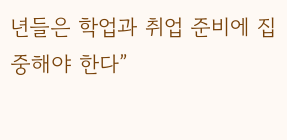년들은 학업과 취업 준비에 집중해야 한다”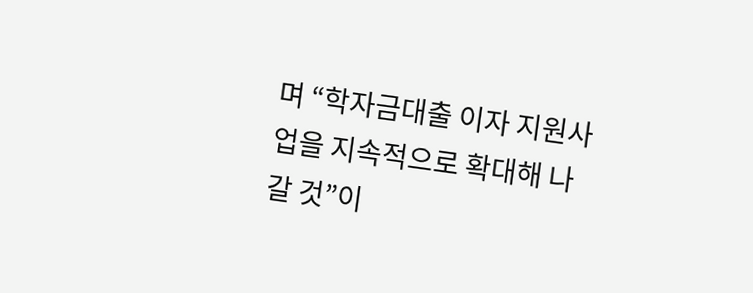며 “학자금대출 이자 지원사업을 지속적으로 확대해 나갈 것”이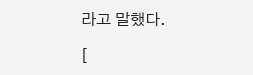라고 말했다.

[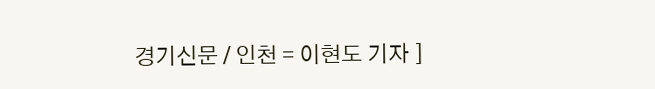경기신문 / 인천 = 이현도 기자 ]